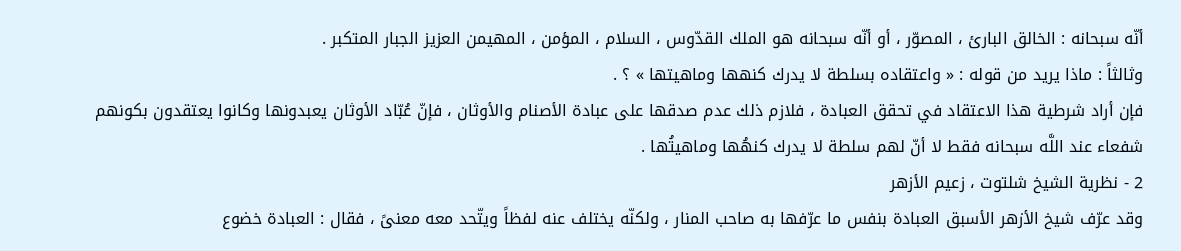أنّه سبحانه : الخالق البارئ ، المصوّر ، أو أنّه سبحانه هو الملك القدّوس ، السلام ، المؤمن ، المهيمن العزيز الجبار المتكبر .
وثالثاً : ماذا يريد من قوله : « واعتقاده بسلطة لا يدرك كنهها وماهيتها » ؟ .
فإن أراد شرطية هذا الاعتقاد في تحقق العبادة ، فلازم ذلك عدم صدقها على عبادة الأصنام والأوثان ، فإنّ عُبّاد الأوثان يعبدونها وكانوا يعتقدون بكونهم شفعاء عند اللَّه سبحانه فقط لا أنّ لهم سلطة لا يدرك كنهُها وماهيتُها .
2 - نظرية الشيخ شلتوت ، زعيم الأزهر
وقد عرّف شيخ الأزهر الأسبق العبادة بنفس ما عرّفها به صاحب المنار ، ولكنّه يختلف عنه لفظاً ويتّحد معه معنىً ، فقال : العبادة خضوع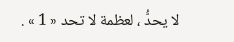لا يحدُّ ، لعظمة لا تحد « 1 » .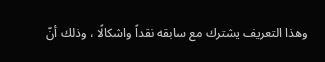وهذا التعريف يشترك مع سابقه نقداً واشكالًا ، وذلك أنّ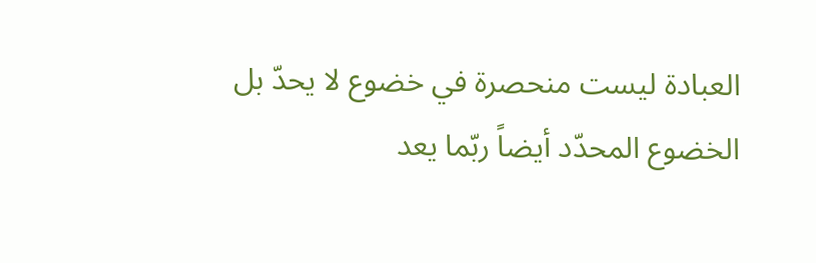العبادة ليست منحصرة في خضوع لا يحدّ بل الخضوع المحدّد أيضاً ربّما يعد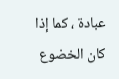عبادة ، كما إذا كان الخضوع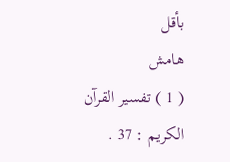بأقل
هامش
( 1 ) تفسير القرآن الكريم : 37 .